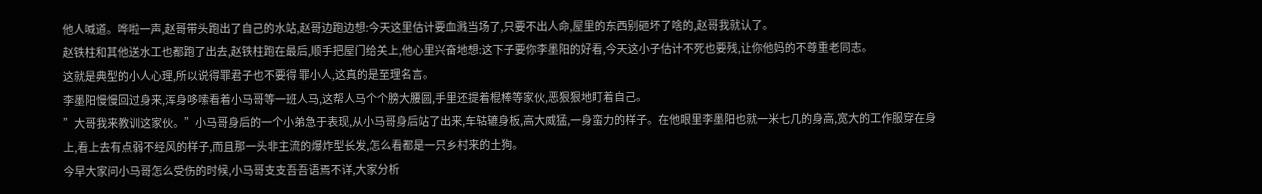他人喊道。哗啦一声,赵哥带头跑出了自己的水站,赵哥边跑边想:今天这里估计要血溅当场了,只要不出人命,屋里的东西别砸坏了啥的,赵哥我就认了。
赵铁柱和其他送水工也都跑了出去,赵铁柱跑在最后,顺手把屋门给关上,他心里兴奋地想:这下子要你李墨阳的好看,今天这小子估计不死也要残,让你他妈的不尊重老同志。
这就是典型的小人心理,所以说得罪君子也不要得 罪小人,这真的是至理名言。
李墨阳慢慢回过身来,浑身哆嗦看着小马哥等一班人马,这帮人马个个膀大腰圆,手里还提着棍棒等家伙,恶狠狠地盯着自己。
”大哥我来教训这家伙。”小马哥身后的一个小弟急于表现,从小马哥身后站了出来,车轱辘身板,高大威猛,一身蛮力的样子。在他眼里李墨阳也就一米七几的身高,宽大的工作服穿在身上,看上去有点弱不经风的样子,而且那一头非主流的爆炸型长发,怎么看都是一只乡村来的土狗。
今早大家问小马哥怎么受伤的时候,小马哥支支吾吾语焉不详,大家分析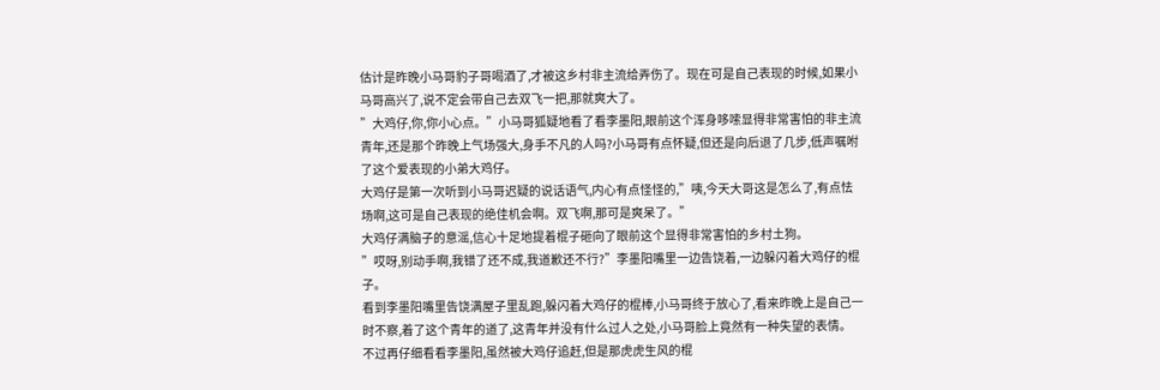估计是昨晚小马哥豹子哥喝酒了,才被这乡村非主流给弄伤了。现在可是自己表现的时候,如果小马哥高兴了,说不定会带自己去双飞一把,那就爽大了。
”大鸡仔,你,你小心点。”小马哥狐疑地看了看李墨阳,眼前这个浑身哆嗦显得非常害怕的非主流青年,还是那个昨晚上气场强大,身手不凡的人吗?小马哥有点怀疑,但还是向后退了几步,低声嘱咐了这个爱表现的小弟大鸡仔。
大鸡仔是第一次听到小马哥迟疑的说话语气,内心有点怪怪的,”咦,今天大哥这是怎么了,有点怯场啊,这可是自己表现的绝佳机会啊。双飞啊,那可是爽呆了。”
大鸡仔满脑子的意滛,信心十足地提着棍子砸向了眼前这个显得非常害怕的乡村土狗。
”哎呀,别动手啊,我错了还不成,我道歉还不行?”李墨阳嘴里一边告饶着,一边躲闪着大鸡仔的棍子。
看到李墨阳嘴里告饶满屋子里乱跑,躲闪着大鸡仔的棍棒,小马哥终于放心了,看来昨晚上是自己一时不察,着了这个青年的道了,这青年并没有什么过人之处,小马哥脸上竟然有一种失望的表情。
不过再仔细看看李墨阳,虽然被大鸡仔追赶,但是那虎虎生风的棍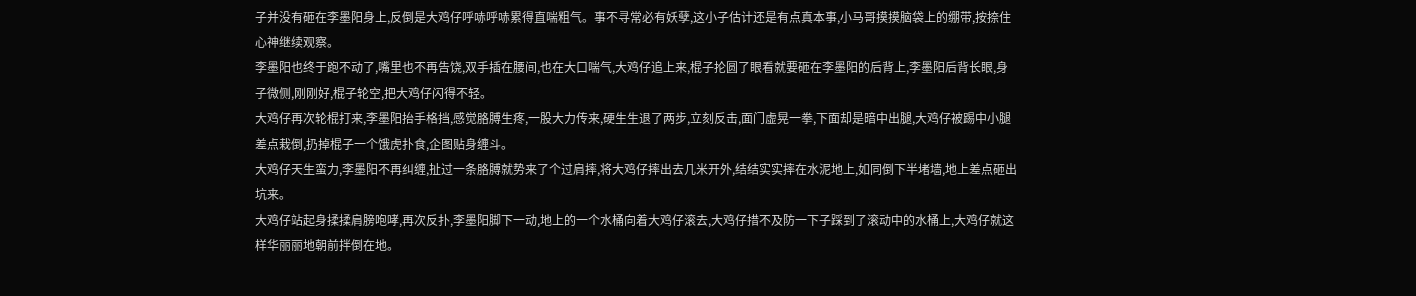子并没有砸在李墨阳身上,反倒是大鸡仔呼哧呼哧累得直喘粗气。事不寻常必有妖孽,这小子估计还是有点真本事,小马哥摸摸脑袋上的绷带,按捺住心神继续观察。
李墨阳也终于跑不动了,嘴里也不再告饶,双手插在腰间,也在大口喘气,大鸡仔追上来,棍子抡圆了眼看就要砸在李墨阳的后背上,李墨阳后背长眼,身子微侧,刚刚好,棍子轮空,把大鸡仔闪得不轻。
大鸡仔再次轮棍打来,李墨阳抬手格挡,感觉胳膊生疼,一股大力传来,硬生生退了两步,立刻反击,面门虚晃一拳,下面却是暗中出腿,大鸡仔被踢中小腿差点栽倒,扔掉棍子一个饿虎扑食,企图贴身缠斗。
大鸡仔天生蛮力,李墨阳不再纠缠,扯过一条胳膊就势来了个过肩摔,将大鸡仔摔出去几米开外,结结实实摔在水泥地上,如同倒下半堵墙,地上差点砸出坑来。
大鸡仔站起身揉揉肩膀咆哮,再次反扑,李墨阳脚下一动,地上的一个水桶向着大鸡仔滚去,大鸡仔措不及防一下子踩到了滚动中的水桶上,大鸡仔就这样华丽丽地朝前拌倒在地。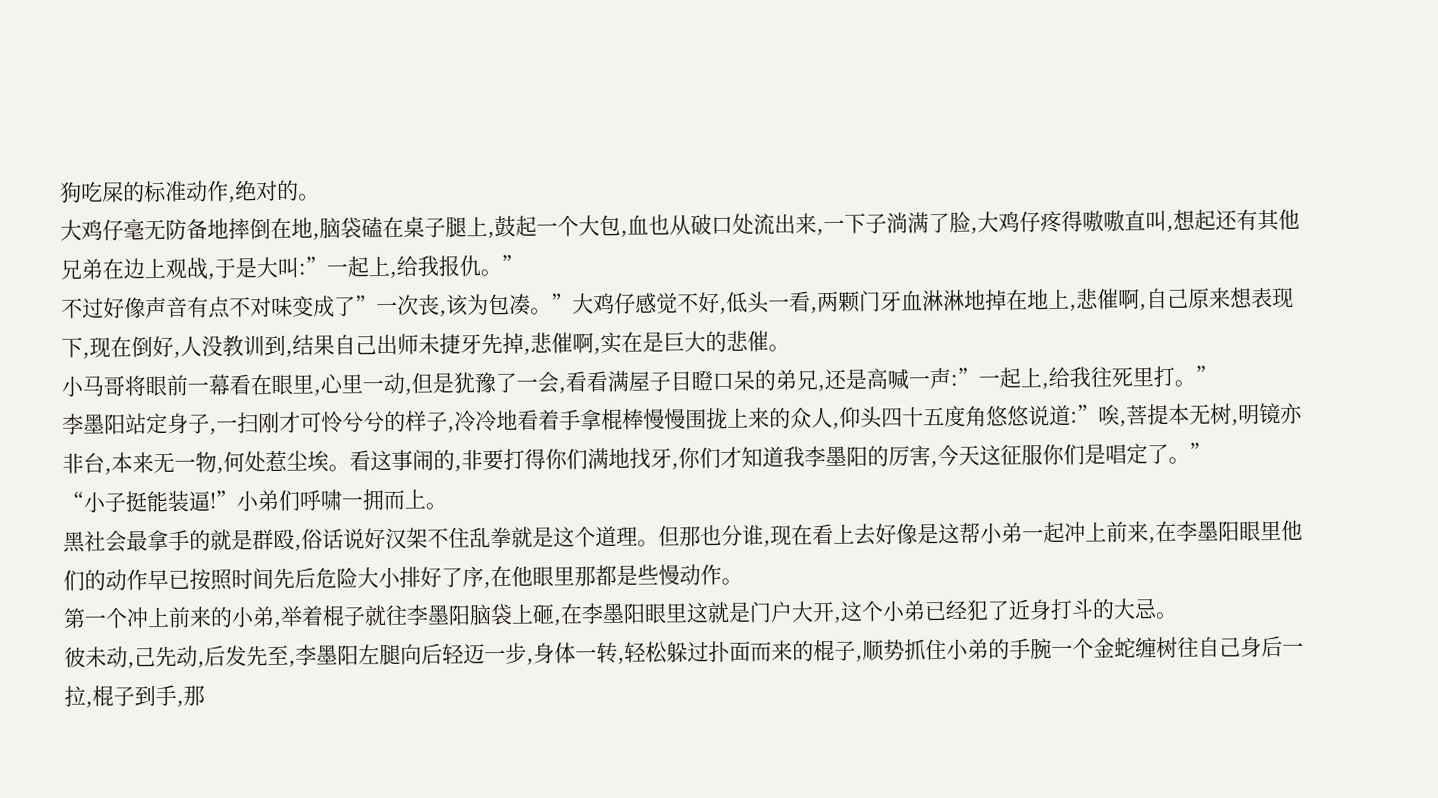狗吃屎的标准动作,绝对的。
大鸡仔毫无防备地摔倒在地,脑袋磕在桌子腿上,鼓起一个大包,血也从破口处流出来,一下子淌满了脸,大鸡仔疼得嗷嗷直叫,想起还有其他兄弟在边上观战,于是大叫:”一起上,给我报仇。”
不过好像声音有点不对味变成了”一次丧,该为包凑。”大鸡仔感觉不好,低头一看,两颗门牙血淋淋地掉在地上,悲催啊,自己原来想表现下,现在倒好,人没教训到,结果自己出师未捷牙先掉,悲催啊,实在是巨大的悲催。
小马哥将眼前一幕看在眼里,心里一动,但是犹豫了一会,看看满屋子目瞪口呆的弟兄,还是高喊一声:”一起上,给我往死里打。”
李墨阳站定身子,一扫刚才可怜兮兮的样子,冷冷地看着手拿棍棒慢慢围拢上来的众人,仰头四十五度角悠悠说道:”唉,菩提本无树,明镜亦非台,本来无一物,何处惹尘埃。看这事闹的,非要打得你们满地找牙,你们才知道我李墨阳的厉害,今天这征服你们是唱定了。”
“小子挺能装逼!”小弟们呼啸一拥而上。
黑社会最拿手的就是群殴,俗话说好汉架不住乱拳就是这个道理。但那也分谁,现在看上去好像是这帮小弟一起冲上前来,在李墨阳眼里他们的动作早已按照时间先后危险大小排好了序,在他眼里那都是些慢动作。
第一个冲上前来的小弟,举着棍子就往李墨阳脑袋上砸,在李墨阳眼里这就是门户大开,这个小弟已经犯了近身打斗的大忌。
彼未动,己先动,后发先至,李墨阳左腿向后轻迈一步,身体一转,轻松躲过扑面而来的棍子,顺势抓住小弟的手腕一个金蛇缠树往自己身后一拉,棍子到手,那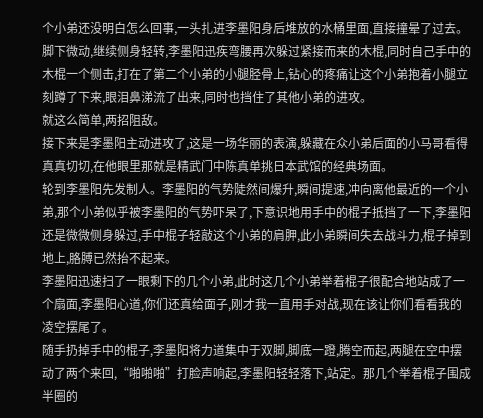个小弟还没明白怎么回事,一头扎进李墨阳身后堆放的水桶里面,直接撞晕了过去。
脚下微动,继续侧身轻转,李墨阳迅疾弯腰再次躲过紧接而来的木棍,同时自己手中的木棍一个侧击,打在了第二个小弟的小腿胫骨上,钻心的疼痛让这个小弟抱着小腿立刻蹲了下来,眼泪鼻涕流了出来,同时也挡住了其他小弟的进攻。
就这么简单,两招阻敌。
接下来是李墨阳主动进攻了,这是一场华丽的表演,躲藏在众小弟后面的小马哥看得真真切切,在他眼里那就是精武门中陈真单挑日本武馆的经典场面。
轮到李墨阳先发制人。李墨阳的气势陡然间爆升,瞬间提速,冲向离他最近的一个小弟,那个小弟似乎被李墨阳的气势吓呆了,下意识地用手中的棍子抵挡了一下,李墨阳还是微微侧身躲过,手中棍子轻敲这个小弟的肩胛,此小弟瞬间失去战斗力,棍子掉到地上,胳膊已然抬不起来。
李墨阳迅速扫了一眼剩下的几个小弟,此时这几个小弟举着棍子很配合地站成了一个扇面,李墨阳心道,你们还真给面子,刚才我一直用手对战,现在该让你们看看我的凌空摆尾了。
随手扔掉手中的棍子,李墨阳将力道集中于双脚,脚底一蹬,腾空而起,两腿在空中摆动了两个来回,“啪啪啪”打脸声响起,李墨阳轻轻落下,站定。那几个举着棍子围成半圈的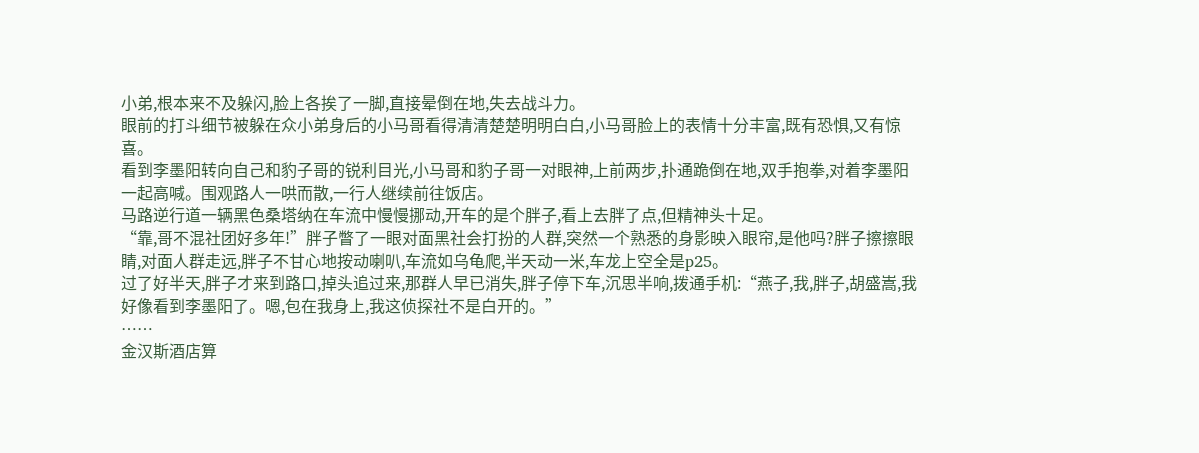小弟,根本来不及躲闪,脸上各挨了一脚,直接晕倒在地,失去战斗力。
眼前的打斗细节被躲在众小弟身后的小马哥看得清清楚楚明明白白,小马哥脸上的表情十分丰富,既有恐惧,又有惊喜。
看到李墨阳转向自己和豹子哥的锐利目光,小马哥和豹子哥一对眼神,上前两步,扑通跪倒在地,双手抱拳,对着李墨阳一起高喊。围观路人一哄而散,一行人继续前往饭店。
马路逆行道一辆黑色桑塔纳在车流中慢慢挪动,开车的是个胖子,看上去胖了点,但精神头十足。
“靠,哥不混社团好多年!”胖子瞥了一眼对面黑社会打扮的人群,突然一个熟悉的身影映入眼帘,是他吗?胖子擦擦眼睛,对面人群走远,胖子不甘心地按动喇叭,车流如乌龟爬,半天动一米,车龙上空全是p25。
过了好半天,胖子才来到路口,掉头追过来,那群人早已消失,胖子停下车,沉思半响,拨通手机:“燕子,我,胖子,胡盛嵩,我好像看到李墨阳了。嗯,包在我身上,我这侦探社不是白开的。”
……
金汉斯酒店算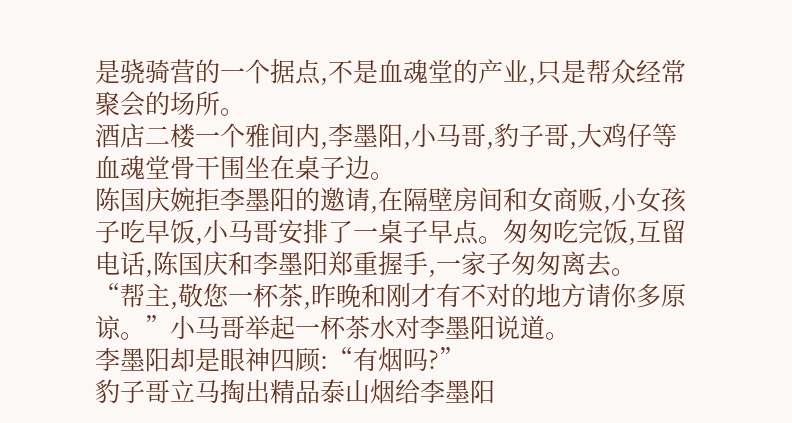是骁骑营的一个据点,不是血魂堂的产业,只是帮众经常聚会的场所。
酒店二楼一个雅间内,李墨阳,小马哥,豹子哥,大鸡仔等血魂堂骨干围坐在桌子边。
陈国庆婉拒李墨阳的邀请,在隔壁房间和女商贩,小女孩子吃早饭,小马哥安排了一桌子早点。匆匆吃完饭,互留电话,陈国庆和李墨阳郑重握手,一家子匆匆离去。
“帮主,敬您一杯茶,昨晚和刚才有不对的地方请你多原谅。”小马哥举起一杯茶水对李墨阳说道。
李墨阳却是眼神四顾:“有烟吗?”
豹子哥立马掏出精品泰山烟给李墨阳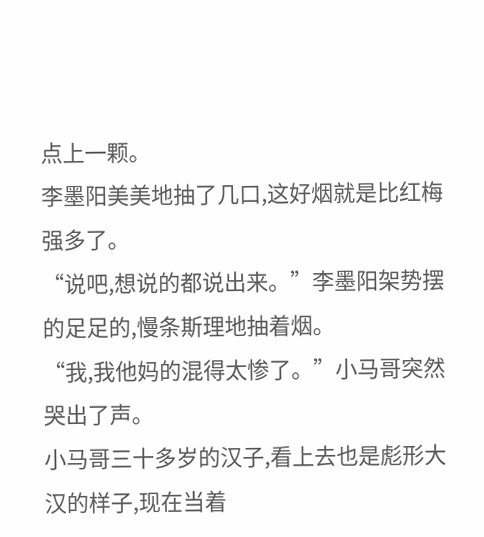点上一颗。
李墨阳美美地抽了几口,这好烟就是比红梅强多了。
“说吧,想说的都说出来。”李墨阳架势摆的足足的,慢条斯理地抽着烟。
“我,我他妈的混得太惨了。”小马哥突然哭出了声。
小马哥三十多岁的汉子,看上去也是彪形大汉的样子,现在当着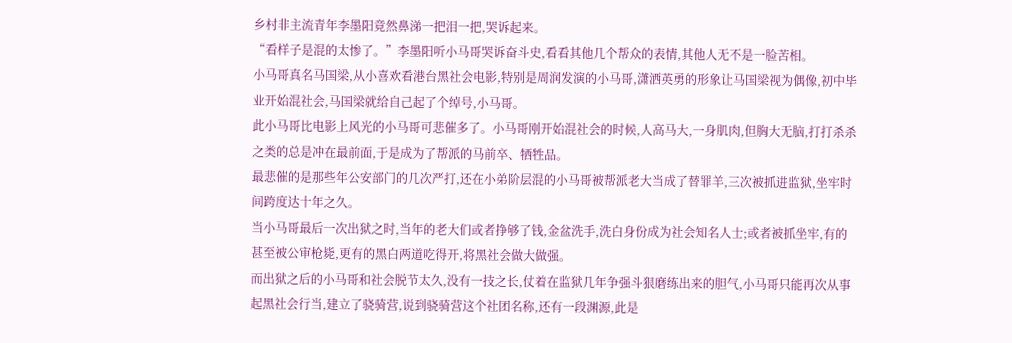乡村非主流青年李墨阳竟然鼻涕一把泪一把,哭诉起来。
“看样子是混的太惨了。”李墨阳听小马哥哭诉奋斗史,看看其他几个帮众的表情,其他人无不是一脸苦相。
小马哥真名马国梁,从小喜欢看港台黑社会电影,特别是周润发演的小马哥,潇洒英勇的形象让马国梁视为偶像,初中毕业开始混社会,马国梁就给自己起了个绰号,小马哥。
此小马哥比电影上风光的小马哥可悲催多了。小马哥刚开始混社会的时候,人高马大,一身肌肉,但胸大无脑,打打杀杀之类的总是冲在最前面,于是成为了帮派的马前卒、牺牲品。
最悲催的是那些年公安部门的几次严打,还在小弟阶层混的小马哥被帮派老大当成了替罪羊,三次被抓进监狱,坐牢时间跨度达十年之久。
当小马哥最后一次出狱之时,当年的老大们或者挣够了钱,金盆洗手,洗白身份成为社会知名人士;或者被抓坐牢,有的甚至被公审枪毙,更有的黑白两道吃得开,将黑社会做大做强。
而出狱之后的小马哥和社会脱节太久,没有一技之长,仗着在监狱几年争强斗狠磨练出来的胆气,小马哥只能再次从事起黑社会行当,建立了骁骑营,说到骁骑营这个社团名称,还有一段渊源,此是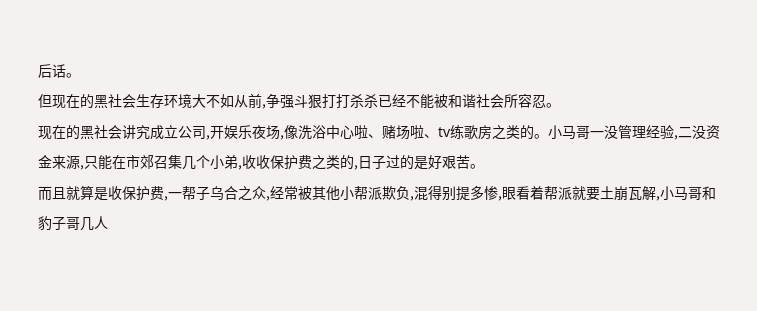后话。
但现在的黑社会生存环境大不如从前,争强斗狠打打杀杀已经不能被和谐社会所容忍。
现在的黑社会讲究成立公司,开娱乐夜场,像洗浴中心啦、赌场啦、tv练歌房之类的。小马哥一没管理经验,二没资金来源,只能在市郊召集几个小弟,收收保护费之类的,日子过的是好艰苦。
而且就算是收保护费,一帮子乌合之众,经常被其他小帮派欺负,混得别提多惨,眼看着帮派就要土崩瓦解,小马哥和豹子哥几人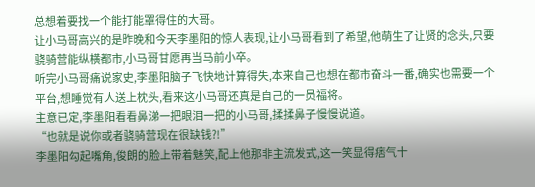总想着要找一个能打能罩得住的大哥。
让小马哥高兴的是昨晚和今天李墨阳的惊人表现,让小马哥看到了希望,他萌生了让贤的念头,只要骁骑营能纵横都市,小马哥甘愿再当马前小卒。
听完小马哥痛说家史,李墨阳脑子飞快地计算得失,本来自己也想在都市奋斗一番,确实也需要一个平台,想睡觉有人送上枕头,看来这小马哥还真是自己的一员福将。
主意已定,李墨阳看看鼻涕一把眼泪一把的小马哥,揉揉鼻子慢慢说道。
“也就是说你或者骁骑营现在很缺钱?!”
李墨阳勾起嘴角,俊朗的脸上带着魅笑,配上他那非主流发式,这一笑显得痞气十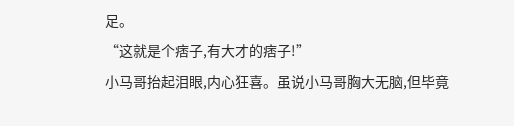足。
“这就是个痞子,有大才的痞子!”
小马哥抬起泪眼,内心狂喜。虽说小马哥胸大无脑,但毕竟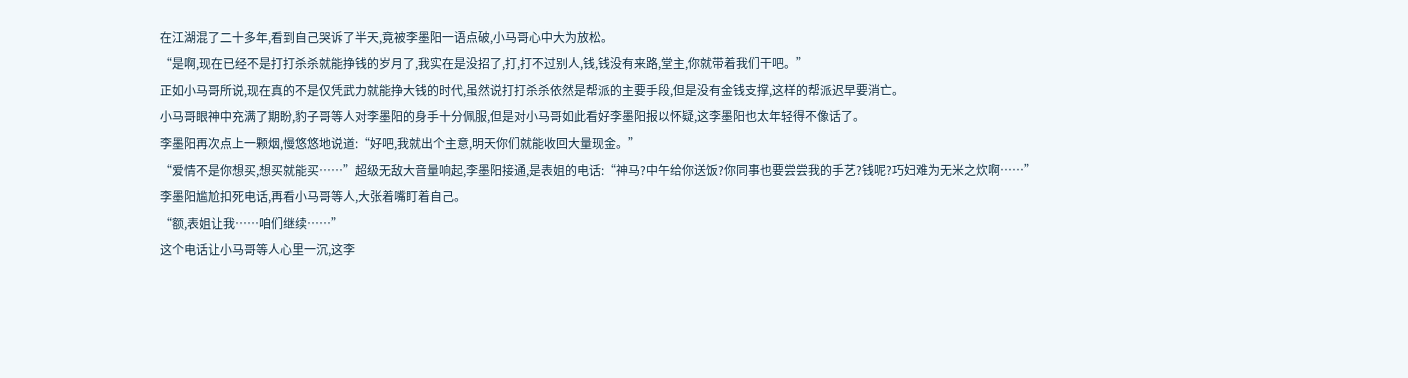在江湖混了二十多年,看到自己哭诉了半天,竟被李墨阳一语点破,小马哥心中大为放松。
“是啊,现在已经不是打打杀杀就能挣钱的岁月了,我实在是没招了,打,打不过别人,钱,钱没有来路,堂主,你就带着我们干吧。”
正如小马哥所说,现在真的不是仅凭武力就能挣大钱的时代,虽然说打打杀杀依然是帮派的主要手段,但是没有金钱支撑,这样的帮派迟早要消亡。
小马哥眼神中充满了期盼,豹子哥等人对李墨阳的身手十分佩服,但是对小马哥如此看好李墨阳报以怀疑,这李墨阳也太年轻得不像话了。
李墨阳再次点上一颗烟,慢悠悠地说道:“好吧,我就出个主意,明天你们就能收回大量现金。”
“爱情不是你想买,想买就能买……”超级无敌大音量响起,李墨阳接通,是表姐的电话:“神马?中午给你送饭?你同事也要尝尝我的手艺?钱呢?巧妇难为无米之炊啊……”
李墨阳尴尬扣死电话,再看小马哥等人,大张着嘴盯着自己。
“额,表姐让我……咱们继续……”
这个电话让小马哥等人心里一沉,这李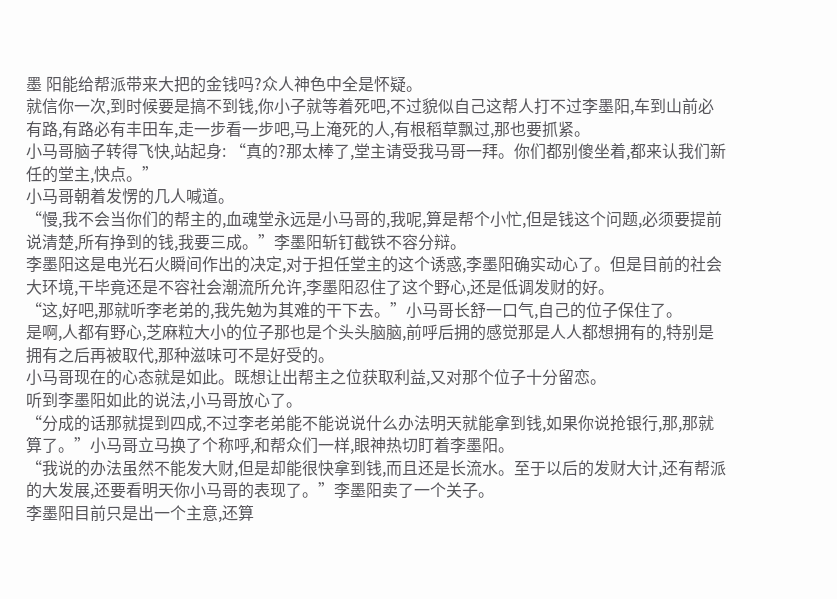墨 阳能给帮派带来大把的金钱吗?众人神色中全是怀疑。
就信你一次,到时候要是搞不到钱,你小子就等着死吧,不过貌似自己这帮人打不过李墨阳,车到山前必有路,有路必有丰田车,走一步看一步吧,马上淹死的人,有根稻草飘过,那也要抓紧。
小马哥脑子转得飞快,站起身: “真的?那太棒了,堂主请受我马哥一拜。你们都别傻坐着,都来认我们新任的堂主,快点。”
小马哥朝着发愣的几人喊道。
“慢,我不会当你们的帮主的,血魂堂永远是小马哥的,我呢,算是帮个小忙,但是钱这个问题,必须要提前说清楚,所有挣到的钱,我要三成。”李墨阳斩钉截铁不容分辩。
李墨阳这是电光石火瞬间作出的决定,对于担任堂主的这个诱惑,李墨阳确实动心了。但是目前的社会大环境,干毕竟还是不容社会潮流所允许,李墨阳忍住了这个野心,还是低调发财的好。
“这,好吧,那就听李老弟的,我先勉为其难的干下去。”小马哥长舒一口气,自己的位子保住了。
是啊,人都有野心,芝麻粒大小的位子那也是个头头脑脑,前呼后拥的感觉那是人人都想拥有的,特别是拥有之后再被取代,那种滋味可不是好受的。
小马哥现在的心态就是如此。既想让出帮主之位获取利益,又对那个位子十分留恋。
听到李墨阳如此的说法,小马哥放心了。
“分成的话那就提到四成,不过李老弟能不能说说什么办法明天就能拿到钱,如果你说抢银行,那,那就算了。”小马哥立马换了个称呼,和帮众们一样,眼神热切盯着李墨阳。
“我说的办法虽然不能发大财,但是却能很快拿到钱,而且还是长流水。至于以后的发财大计,还有帮派的大发展,还要看明天你小马哥的表现了。”李墨阳卖了一个关子。
李墨阳目前只是出一个主意,还算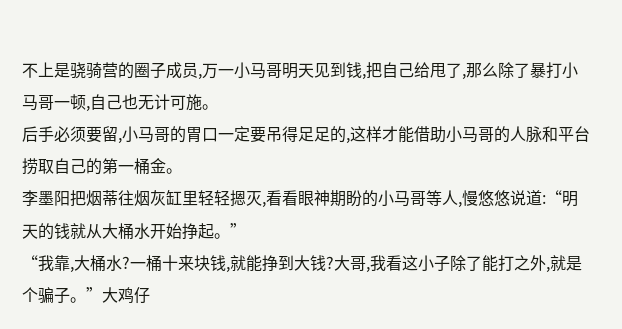不上是骁骑营的圈子成员,万一小马哥明天见到钱,把自己给甩了,那么除了暴打小马哥一顿,自己也无计可施。
后手必须要留,小马哥的胃口一定要吊得足足的,这样才能借助小马哥的人脉和平台捞取自己的第一桶金。
李墨阳把烟蒂往烟灰缸里轻轻摁灭,看看眼神期盼的小马哥等人,慢悠悠说道:“明天的钱就从大桶水开始挣起。”
“我靠,大桶水?一桶十来块钱,就能挣到大钱?大哥,我看这小子除了能打之外,就是个骗子。”大鸡仔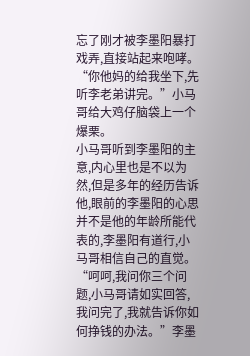忘了刚才被李墨阳暴打戏弄,直接站起来咆哮。
“你他妈的给我坐下,先听李老弟讲完。”小马哥给大鸡仔脑袋上一个爆栗。
小马哥听到李墨阳的主意,内心里也是不以为然,但是多年的经历告诉他,眼前的李墨阳的心思并不是他的年龄所能代表的,李墨阳有道行,小马哥相信自己的直觉。
“呵呵,我问你三个问题,小马哥请如实回答,我问完了,我就告诉你如何挣钱的办法。”李墨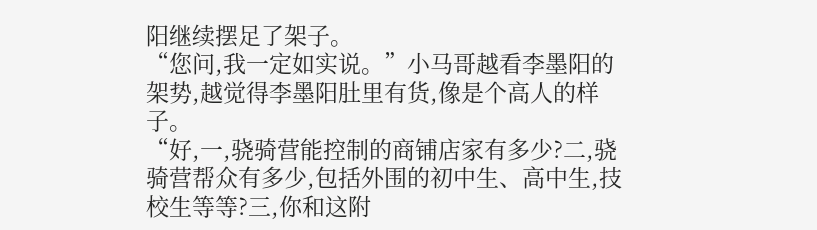阳继续摆足了架子。
“您问,我一定如实说。”小马哥越看李墨阳的架势,越觉得李墨阳肚里有货,像是个高人的样子。
“好,一,骁骑营能控制的商铺店家有多少?二,骁骑营帮众有多少,包括外围的初中生、高中生,技校生等等?三,你和这附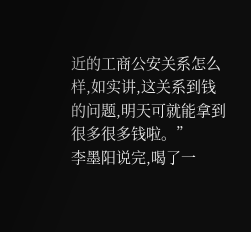近的工商公安关系怎么样,如实讲,这关系到钱的问题,明天可就能拿到很多很多钱啦。”
李墨阳说完,喝了一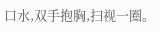口水,双手抱胸,扫视一圈。